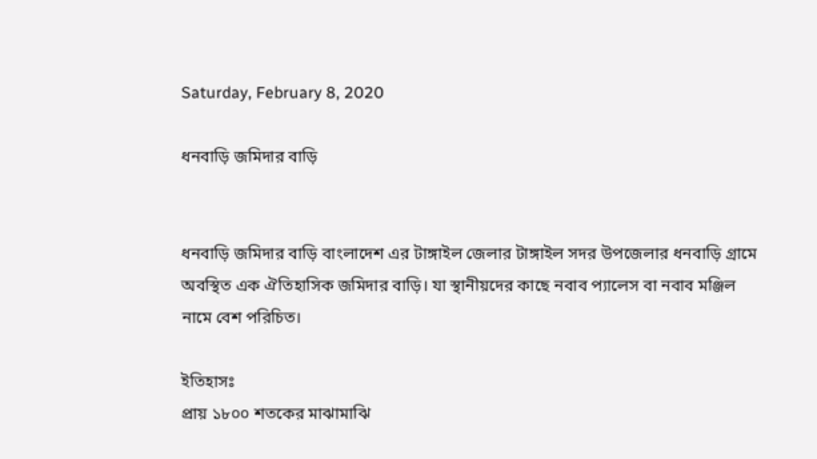Saturday, February 8, 2020

ধনবাড়ি জমিদার বাড়ি


ধনবাড়ি জমিদার বাড়ি বাংলাদেশ এর টাঙ্গাইল জেলার টাঙ্গাইল সদর উপজেলার ধনবাড়ি গ্রামে অবস্থিত এক ঐতিহাসিক জমিদার বাড়ি। যা স্থানীয়দের কাছে নবাব প্যালেস বা নবাব মঞ্জিল নামে বেশ পরিচিত।

ইতিহাসঃ
প্রায় ১৮০০ শতকের মাঝামাঝি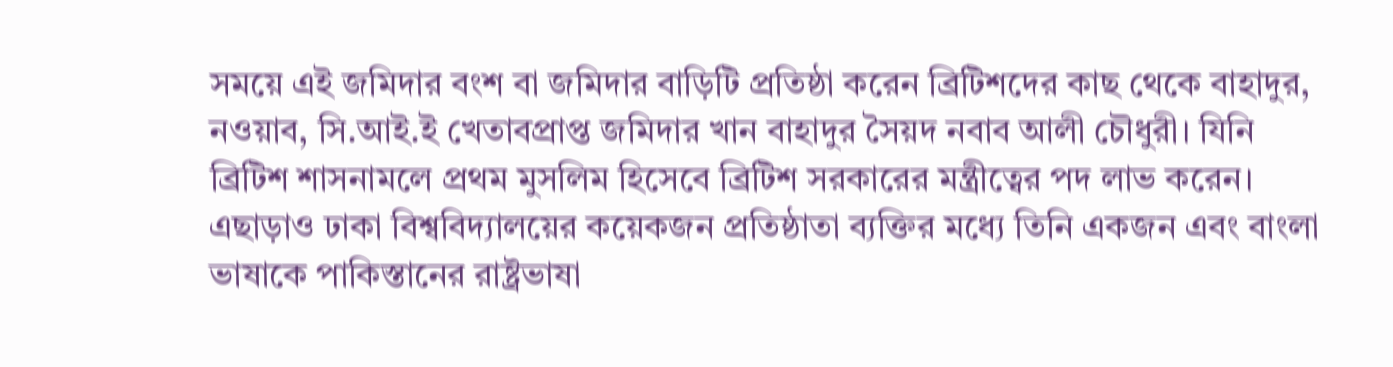সময়ে এই জমিদার বংশ বা জমিদার বাড়িটি প্রতিষ্ঠা করেন ব্রিটিশদের কাছ থেকে বাহাদুর, নওয়াব, সি.আই.ই খেতাবপ্রাপ্ত জমিদার খান বাহাদুর সৈয়দ নবাব আলী চৌধুরী। যিনি ব্রিটিশ শাসনামলে প্রথম মুসলিম হিসেবে ব্রিটিশ সরকারের মন্ত্রীত্বের পদ লাভ করেন। এছাড়াও ঢাকা বিশ্ববিদ্যালয়ের কয়েকজন প্রতিষ্ঠাতা ব্যক্তির মধ্যে তিনি একজন এবং বাংলা ভাষাকে পাকিস্তানের রাষ্ট্রভাষা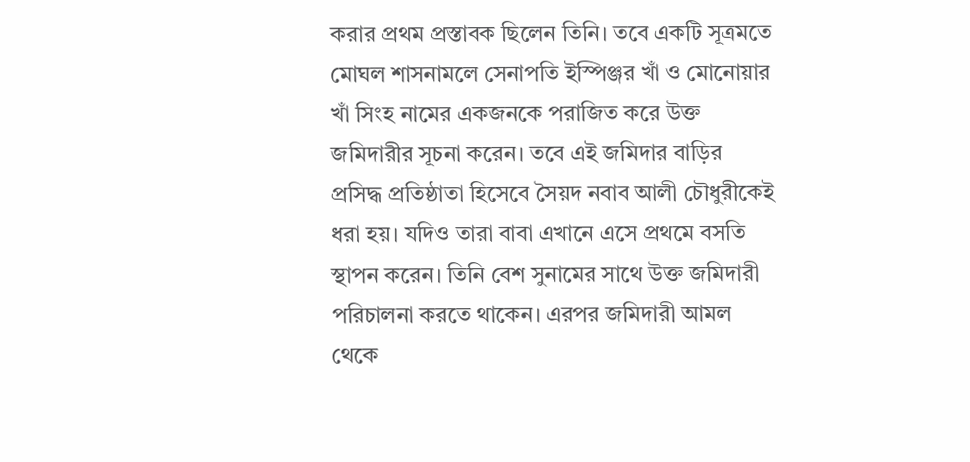করার প্রথম প্রস্তাবক ছিলেন তিনি। তবে একটি সূত্রমতে মোঘল শাসনামলে সেনাপতি ইস্পিঞ্জর খাঁ ও মোনোয়ার খাঁ সিংহ নামের একজনকে পরাজিত করে উক্ত জমিদারীর সূচনা করেন। তবে এই জমিদার বাড়ির প্রসিদ্ধ প্রতিষ্ঠাতা হিসেবে সৈয়দ নবাব আলী চৌধুরীকেই ধরা হয়। যদিও তারা বাবা এখানে এসে প্রথমে বসতি স্থাপন করেন। তিনি বেশ সুনামের সাথে উক্ত জমিদারী পরিচালনা করতে থাকেন। এরপর জমিদারী আমল থেকে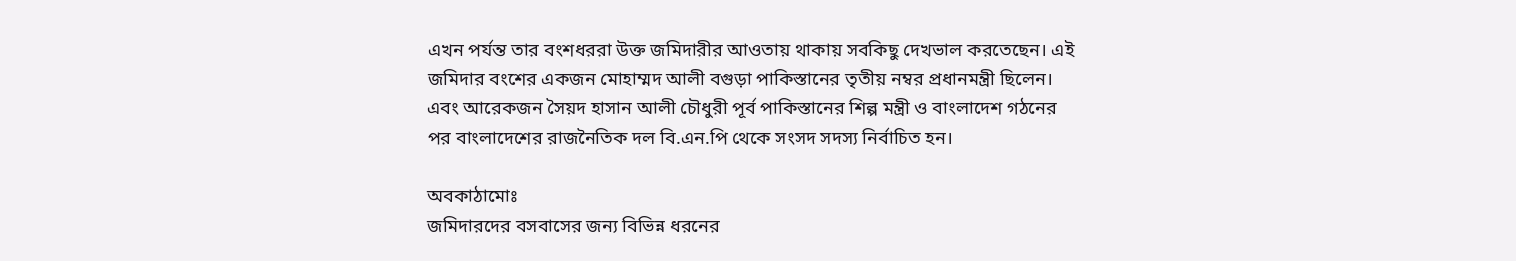এখন পর্যন্ত তার বংশধররা উক্ত জমিদারীর আওতায় থাকায় সবকিছু দেখভাল করতেছেন। এই জমিদার বংশের একজন মোহাম্মদ আলী বগুড়া পাকিস্তানের তৃতীয় নম্বর প্রধানমন্ত্রী ছিলেন। এবং আরেকজন সৈয়দ হাসান আলী চৌধুরী পূর্ব পাকিস্তানের শিল্প মন্ত্রী ও বাংলাদেশ গঠনের পর বাংলাদেশের রাজনৈতিক দল বি.এন.পি থেকে সংসদ সদস্য নির্বাচিত হন।

অবকাঠামোঃ
জমিদারদের বসবাসের জন্য বিভিন্ন ধরনের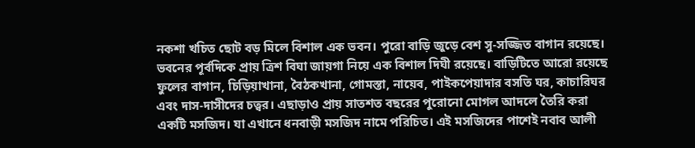নকশা খচিত ছোট বড় মিলে বিশাল এক ভবন। পুরো বাড়ি জুড়ে বেশ সু-সজ্জিত বাগান রয়েছে। ভবনের পূর্বদিকে প্রায় ত্রিশ বিঘা জায়গা নিয়ে এক বিশাল দিঘী রয়েছে। বাড়িটিতে আরো রয়েছে ফুলের বাগান, চিড়িয়াখানা, বৈঠকখানা, গোমস্তা, নায়েব, পাইকপেয়াদার বসতি ঘর, কাচারিঘর এবং দাস-দাসীদের চত্বর। এছাড়াও প্রায় সাতশত বছরের পুরোনো মোগল আদলে তৈরি করা একটি মসজিদ। যা এখানে ধনবাড়ী মসজিদ নামে পরিচিত। এই মসজিদের পাশেই নবাব আলী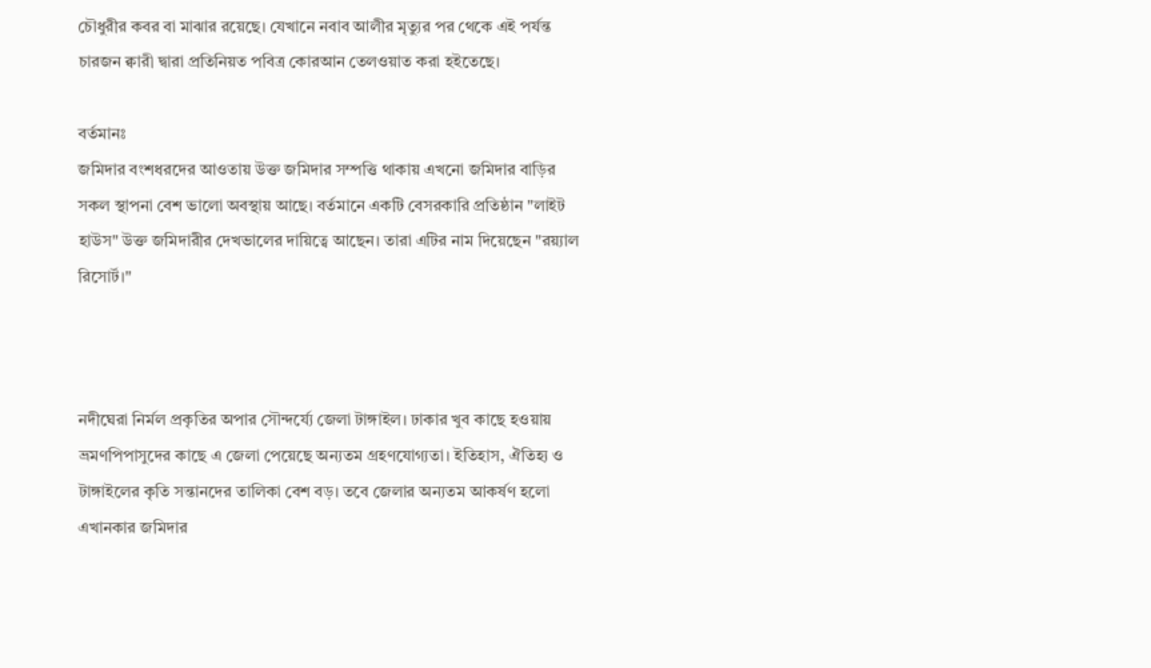চৌধুরীর কবর বা মাঝার রয়েছে। যেখানে নবাব আলীর মৃত্যুর পর থেকে এই পর্যন্ত চারজন ক্বারী দ্বারা প্রতিনিয়ত পবিত্র কোরআন তেলওয়াত করা হইতেছে।

বর্তমানঃ
জমিদার বংশধরদের আওতায় উক্ত জমিদার সম্পত্তি থাকায় এখনো জমিদার বাড়ির সকল স্থাপনা বেশ ভালো অবস্থায় আছে। বর্তমানে একটি বেসরকারি প্রতিষ্ঠান "লাইট হাউস" উক্ত জমিদারীর দেখভালের দায়িত্বে আছেন। তারা এটির নাম দিয়েছেন "রয়্যাল রিসোর্ট।"



নদীঘেরা নির্মল প্রকৃতির অপার সৌন্দর্য্যে জেলা টাঙ্গাইল। ঢাকার খুব কাছে হওয়ায় ভ্রমণপিপাসুদের কাছে এ জেলা পেয়েছে অন্যতম গ্রহণযোগ্যতা। ইতিহাস, ঐতিহ্য ও টাঙ্গাইলের কৃতি সন্তানদের তালিকা বেশ বড়। তবে জেলার অন্যতম আকর্ষণ হলো এখানকার জমিদার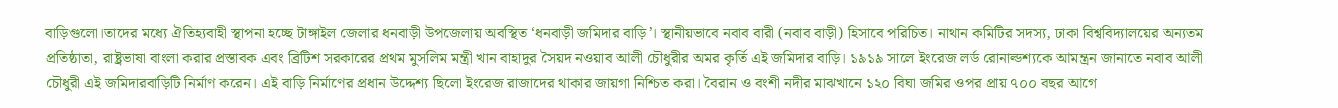বাড়িগুলো।তাদের মধ্যে ঐতিহ্যবাহী স্থাপনা হচ্ছে টাঙ্গাইল জেলার ধনবাড়ী উপজেলায় অবস্থিত ‘ধনবাড়ী জমিদার বাড়ি’। স্থানীয়ভাবে নবাব বারী (নবাব বাড়ী) হিসাবে পরিচিত। নাথান কমিটির সদস্য, ঢাকা বিশ্ববিদ্যালয়ের অন্যতম প্রতিষ্ঠাতা, রাষ্ট্রভাষা বাংলা করার প্রস্তাবক এবং ব্রিটিশ সরকারের প্রথম মুসলিম মন্ত্রী খান বাহাদুর সৈয়দ নওয়াব আলী চৌধুরীর অমর কৃর্তি এই জমিদার বাড়ি। ১৯১৯ সালে ইংরেজ লর্ড রোনাল্ডশ্যকে আমন্ত্রন জানাতে নবাব আলী চৌধুরী এই জমিদারবাড়িটি নির্মাণ করেন। এই বাড়ি নির্মাণের প্রধান উদ্দেশ্য ছিলো ইংরেজ রাজাদের থাকার জায়গা নিশ্চিত করা। বৈরান ও বংশী নদীর মাঝখানে ১২০ বিঘা জমির ওপর প্রায় ৭০০ বছর আগে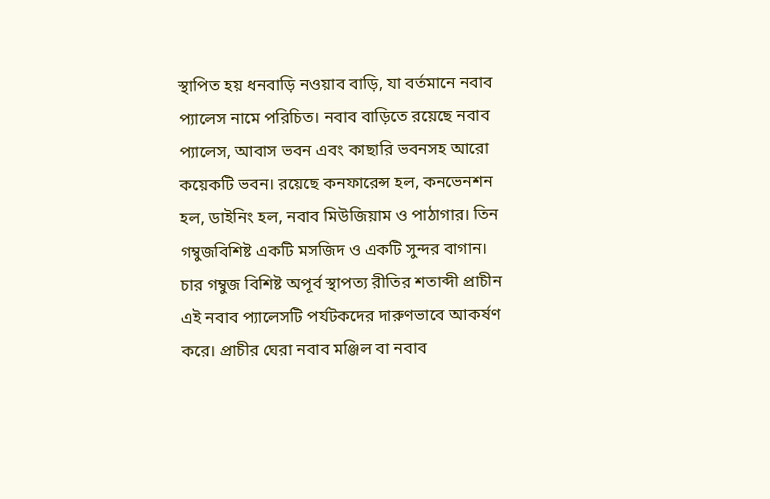স্থাপিত হয় ধনবাড়ি নওয়াব বাড়ি, যা বর্তমানে নবাব প্যালেস নামে পরিচিত। নবাব বাড়িতে রয়েছে নবাব প্যালেস, আবাস ভবন এবং কাছারি ভবনসহ আরো কয়েকটি ভবন। রয়েছে কনফারেন্স হল, কনভেনশন হল, ডাইনিং হল, নবাব মিউজিয়াম ও পাঠাগার। তিন গম্বুজবিশিষ্ট একটি মসজিদ ও একটি সুন্দর বাগান। চার গম্বুজ বিশিষ্ট অপূর্ব স্থাপত্য রীতির শতাব্দী প্রাচীন এই নবাব প্যালেসটি পর্যটকদের দারুণভাবে আকর্ষণ করে। প্রাচীর ঘেরা নবাব মঞ্জিল বা নবাব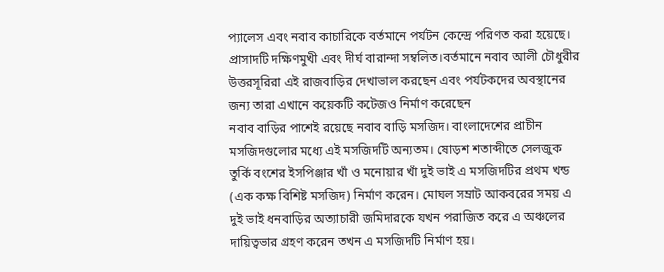প্যালেস এবং নবাব কাচারিকে বর্তমানে পর্যটন কেন্দ্রে পরিণত করা হয়েছে। প্রাসাদটি দক্ষিণমুখী এবং দীর্ঘ বারান্দা সম্বলিত।বর্তমানে নবাব আলী চৌধুরীর উত্তরসূরিরা এই রাজবাড়ির দেখাভাল করছেন এবং পর্যটকদের অবস্থানের জন্য তারা এখানে কয়েকটি কটেজও নির্মাণ করেছেন
নবাব বাড়ির পাশেই রয়েছে নবাব বাড়ি মসজিদ। বাংলাদেশের প্রাচীন মসজিদগুলোর মধ্যে এই মসজিদটি অন্যতম। ষোড়শ শতাব্দীতে সেলজুক তুর্কি বংশের ইসপিঞ্জার খাঁ ও মনোয়ার খাঁ দুই ভাই এ মসজিদটির প্রথম খন্ড (এক কক্ষ বিশিষ্ট মসজিদ) নির্মাণ করেন। মোঘল সম্রাট আকবরের সময় এ দুই ভাই ধনবাড়ির অত্যাচারী জমিদারকে যখন পরাজিত করে এ অঞ্চলের দায়িত্বভার গ্রহণ করেন তখন এ মসজিদটি নির্মাণ হয়।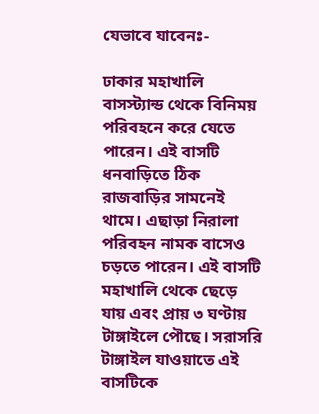যেভাবে যাবেনঃ-

ঢাকার মহাখালি বাসস্ট্যান্ড থেকে বিনিময় পরিবহনে করে যেতে পারেন। এই বাসটি  ধনবাড়িতে ঠিক রাজবাড়ির সামনেই থামে। এছাড়া নিরালা পরিবহন নামক বাসেও চড়তে পারেন। এই বাসটি মহাখালি থেকে ছেড়ে যায় এবং প্রায় ৩ ঘণ্টায় টাঙ্গাইলে পৌছে। সরাসরি টাঙ্গাইল যাওয়াতে এই বাসটিকে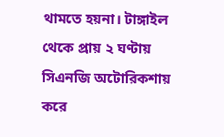থামতে হয়না। টাঙ্গাইল থেকে প্রায় ২ ঘণ্টায় সিএনজি অটোরিকশায় করে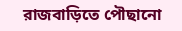রাজবাড়িতে পৌছানো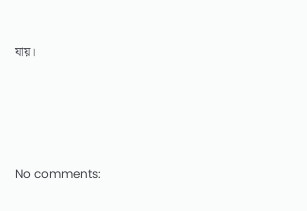যায়।





No comments: